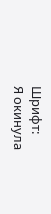Шрифт:
Я окинула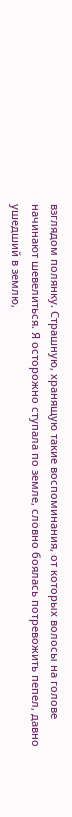взглядом полянку. Страшную, хранящую такие воспоминания, от которых волосы на голове начинают шевелиться. Я осторожно ступала по земле, словно боялась потревожить пепел, давно ушедший в землю,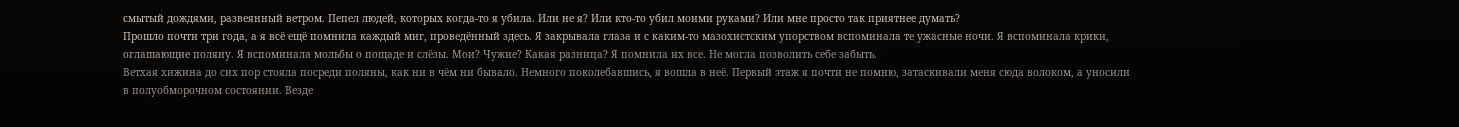смытый дождями, развеянный ветром. Пепел людей, которых когда-то я убила. Или не я? Или кто-то убил моими руками? Или мне просто так приятнее думать?
Прошло почти три года, а я всё ещё помнила каждый миг, проведённый здесь. Я закрывала глаза и с каким-то мазохистским упорством вспоминала те ужасные ночи. Я вспоминала крики, оглашающие поляну. Я вспоминала мольбы о пощаде и слёзы. Мои? Чужие? Какая разница? Я помнила их все. Не могла позволить себе забыть.
Ветхая хижина до сих пор стояла посреди поляны, как ни в чём ни бывало. Немного поколебавшись, я вошла в неё. Первый этаж я почти не помню, затаскивали меня сюда волоком, а уносили в полуобморочном состоянии. Везде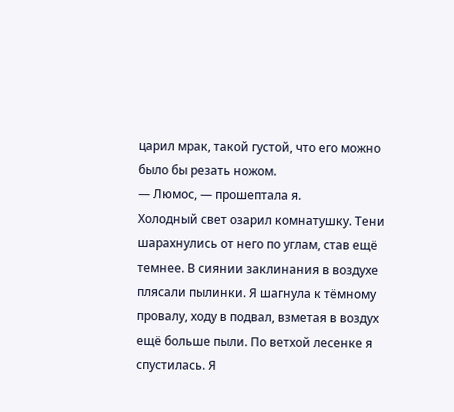царил мрак, такой густой, что его можно было бы резать ножом.
— Люмос, — прошептала я.
Холодный свет озарил комнатушку. Тени шарахнулись от него по углам, став ещё темнее. В сиянии заклинания в воздухе плясали пылинки. Я шагнула к тёмному провалу, ходу в подвал, взметая в воздух ещё больше пыли. По ветхой лесенке я спустилась. Я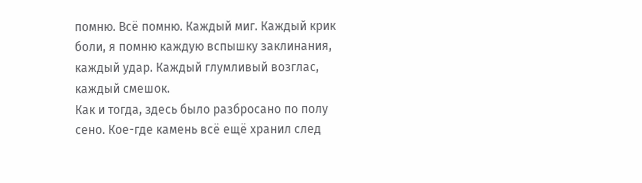помню. Всё помню. Каждый миг. Каждый крик боли, я помню каждую вспышку заклинания, каждый удар. Каждый глумливый возглас, каждый смешок.
Как и тогда, здесь было разбросано по полу сено. Кое-где камень всё ещё хранил след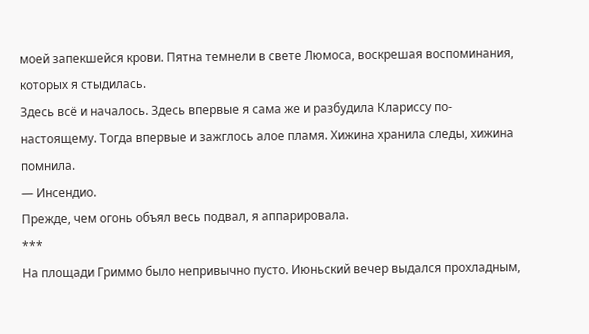моей запекшейся крови. Пятна темнели в свете Люмоса, воскрешая воспоминания, которых я стыдилась.
Здесь всё и началось. Здесь впервые я сама же и разбудила Клариссу по-настоящему. Тогда впервые и зажглось алое пламя. Хижина хранила следы, хижина помнила.
— Инсендио.
Прежде, чем огонь объял весь подвал, я аппарировала.
***
На площади Гриммо было непривычно пусто. Июньский вечер выдался прохладным,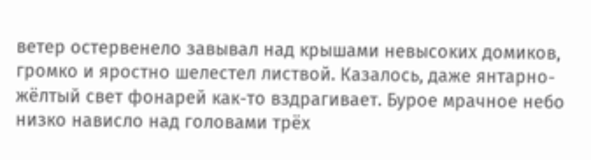ветер остервенело завывал над крышами невысоких домиков, громко и яростно шелестел листвой. Казалось, даже янтарно-жёлтый свет фонарей как-то вздрагивает. Бурое мрачное небо низко нависло над головами трёх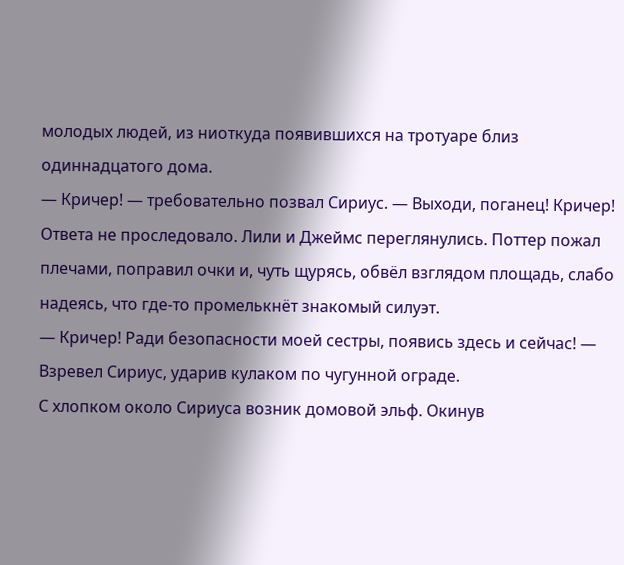молодых людей, из ниоткуда появившихся на тротуаре близ одиннадцатого дома.
— Кричер! — требовательно позвал Сириус. — Выходи, поганец! Кричер!
Ответа не проследовало. Лили и Джеймс переглянулись. Поттер пожал плечами, поправил очки и, чуть щурясь, обвёл взглядом площадь, слабо надеясь, что где-то промелькнёт знакомый силуэт.
— Кричер! Ради безопасности моей сестры, появись здесь и сейчас! — Взревел Сириус, ударив кулаком по чугунной ограде.
С хлопком около Сириуса возник домовой эльф. Окинув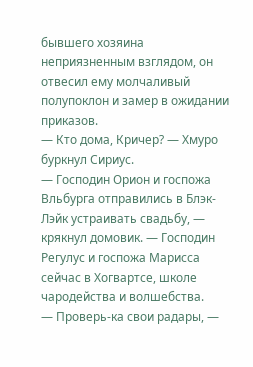бывшего хозяина неприязненным взглядом, он отвесил ему молчаливый полупоклон и замер в ожидании приказов.
— Кто дома, Кричер? — Хмуро буркнул Сириус.
— Господин Орион и госпожа Вльбурга отправились в Блэк-Лэйк устраивать свадьбу, — крякнул домовик. — Господин Регулус и госпожа Марисса сейчас в Хогвартсе, школе чародейства и волшебства.
— Проверь-ка свои радары, —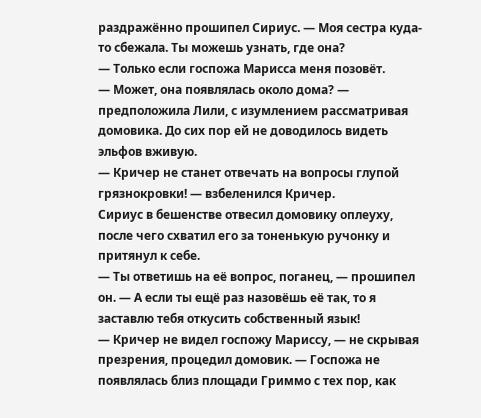раздражённо прошипел Сириус. — Моя сестра куда-то сбежала. Ты можешь узнать, где она?
— Только если госпожа Марисса меня позовёт.
— Может, она появлялась около дома? — предположила Лили, с изумлением рассматривая домовика. До сих пор ей не доводилось видеть эльфов вживую.
— Кричер не станет отвечать на вопросы глупой грязнокровки! — взбеленился Кричер.
Сириус в бешенстве отвесил домовику оплеуху, после чего схватил его за тоненькую ручонку и притянул к себе.
— Ты ответишь на её вопрос, поганец, — прошипел он. — А если ты ещё раз назовёшь её так, то я заставлю тебя откусить собственный язык!
— Кричер не видел госпожу Мариссу, — не скрывая презрения, процедил домовик. — Госпожа не появлялась близ площади Гриммо с тех пор, как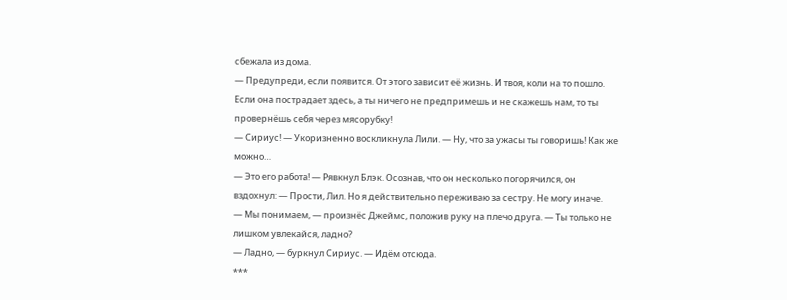сбежала из дома.
— Предупреди, если появится. От этого зависит её жизнь. И твоя, коли на то пошло. Если она пострадает здесь, а ты ничего не предпримешь и не скажешь нам, то ты провернёшь себя через мясорубку!
— Сириус! — Укоризненно воскликнула Лили. — Ну, что за ужасы ты говоришь! Как же можно…
— Это его работа! — Рявкнул Блэк. Осознав, что он несколько погорячился, он вздохнул: — Прости, Лил. Но я действительно переживаю за сестру. Не могу иначе.
— Мы понимаем, — произнёс Джеймс, положив руку на плечо друга. — Ты только не лишком увлекайся, ладно?
— Ладно, — буркнул Сириус. — Идём отсюда.
***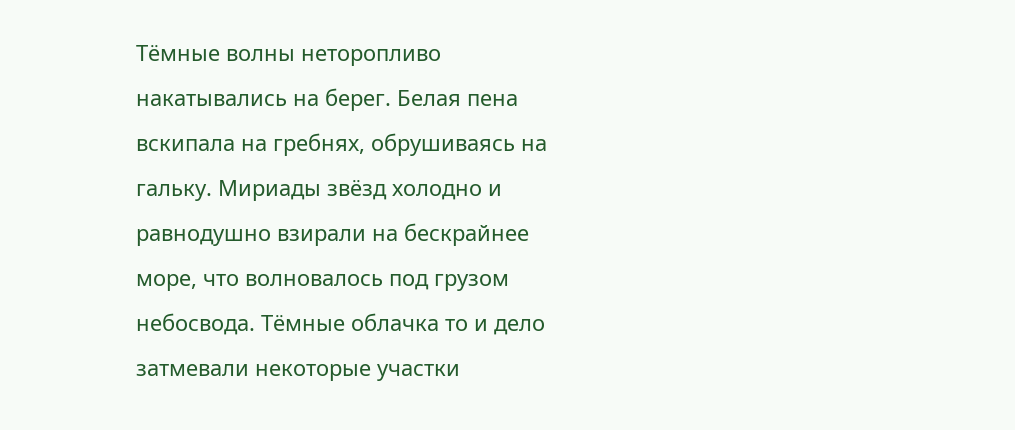Тёмные волны неторопливо накатывались на берег. Белая пена вскипала на гребнях, обрушиваясь на гальку. Мириады звёзд холодно и равнодушно взирали на бескрайнее море, что волновалось под грузом небосвода. Тёмные облачка то и дело затмевали некоторые участки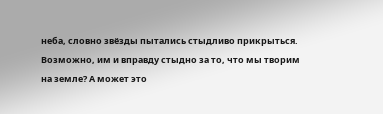неба, словно звёзды пытались стыдливо прикрыться. Возможно, им и вправду стыдно за то, что мы творим на земле? А может это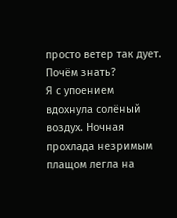просто ветер так дует. Почём знать?
Я с упоением вдохнула солёный воздух. Ночная прохлада незримым плащом легла на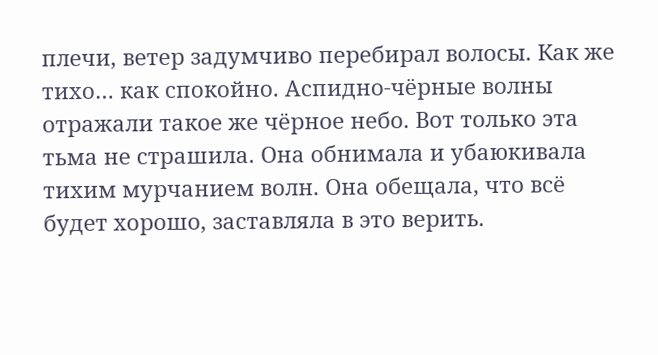плечи, ветер задумчиво перебирал волосы. Как же тихо… как спокойно. Аспидно-чёрные волны отражали такое же чёрное небо. Вот только эта тьма не страшила. Она обнимала и убаюкивала тихим мурчанием волн. Она обещала, что всё будет хорошо, заставляла в это верить.